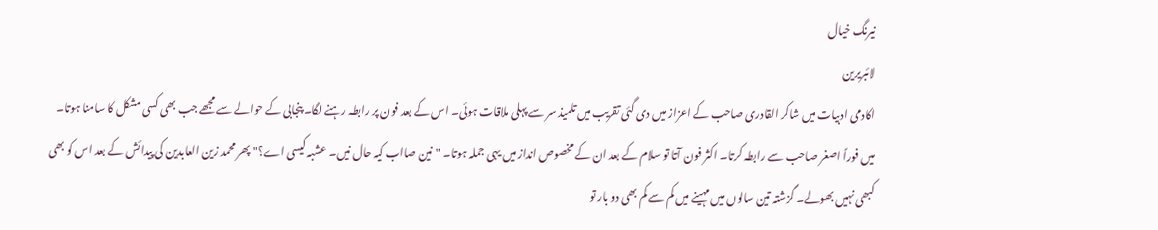نیرنگ خیال
لائبریرین
اکادمی ادبیات میں شاکر القادری صاحب کے اعزاز میں دی گئی تقریب میں تلمیذ سر سے پہلی ملاقات ہوئی۔ اس کے بعد فون پر رابطہ رہنے لگا۔ پنجابی کے حوالے سے مجھے جب بھی کسی مشکل کا سامنا ہوتا۔ میں فوراً اصغر صاحب سے رابطہ کرتا۔ اکثر فون آتا تو سلام کے بعد ان کے مخصوص انداز میں یہی جملہ ہوتا۔ "نین صااب کیہ حال نیں۔ عشبہ کیسی اے؟" پھر محمد زین العابدین کی پیدائش کے بعد اس کو بھی کبھی نہیں بھولے۔ گزشتہ تین سالوں میں مہینے میں کم سے کم بھی دو بار تو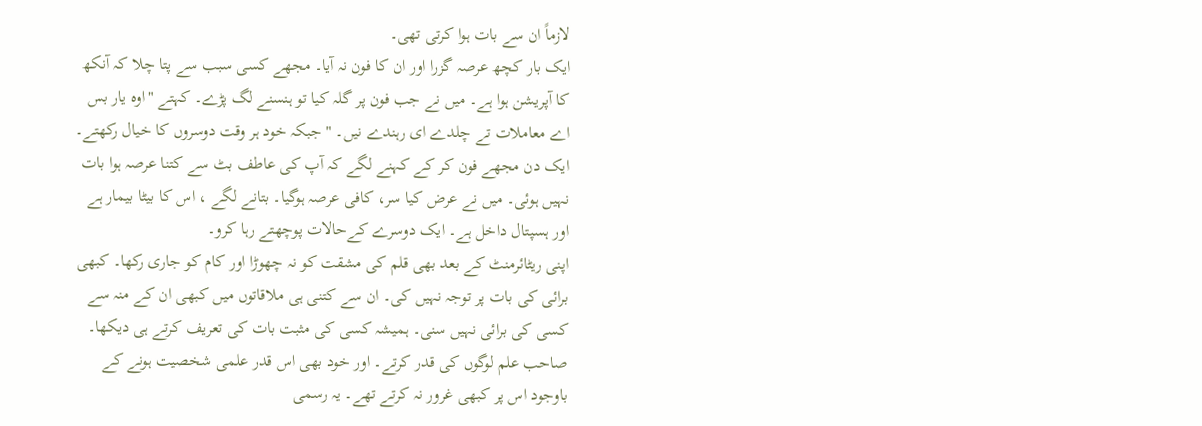لازماً ان سے بات ہوا کرتی تھی۔
ایک بار کچھ عرصہ گزرا اور ان کا فون نہ آیا۔ مجھے کسی سبب سے پتا چلا کہ آنکھ کا آپریشن ہوا ہے۔ میں نے جب فون پر گلہ کیا تو ہنسنے لگ پڑے۔ کہتے "اوہ یار بس اے معاملات تے چلدے ای رہندے نیں۔ " جبکہ خود ہر وقت دوسروں کا خیال رکھتے۔ ایک دن مجھے فون کر کے کہنے لگے کہ آپ کی عاطف بٹ سے کتنا عرصہ ہوا بات نہیں ہوئی۔ میں نے عرض کیا سر، کافی عرصہ ہوگیا۔ بتانے لگے ، اس کا بیٹا بیمار ہے اور ہسپتال داخل ہے۔ ایک دوسرے کےحالات پوچھتے رہا کرو۔
اپنی ریٹائرمنٹ کے بعد بھی قلم کی مشقت کو نہ چھوڑا اور کام کو جاری رکھا۔ کبھی برائی کی بات پر توجہ نہیں کی۔ ان سے کتنی ہی ملاقاتوں میں کبھی ان کے منہ سے کسی کی برائی نہیں سنی۔ ہمیشہ کسی کی مثبت بات کی تعریف کرتے ہی دیکھا۔ صاحب علم لوگوں کی قدر کرتے۔ اور خود بھی اس قدر علمی شخصیت ہونے کے باوجود اس پر کبھی غرور نہ کرتے تھے۔ یہ رسمی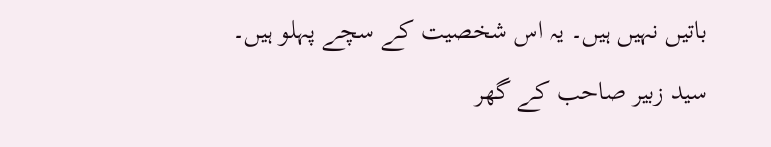باتیں نہیں ہیں۔ یہ اس شخصیت کے سچے پہلو ہیں۔
سید زبیر صاحب کے گھر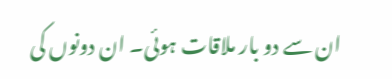ان سے دو بار ملاقات ہوئی۔ ان دونوں کی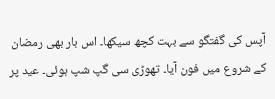آپس کی گفتگو سے بہت کچھ سیکھا۔ اس بار بھی رمضان کے شروع میں فون آیا۔ تھوڑی سی گپ شپ ہوئی۔ عید پر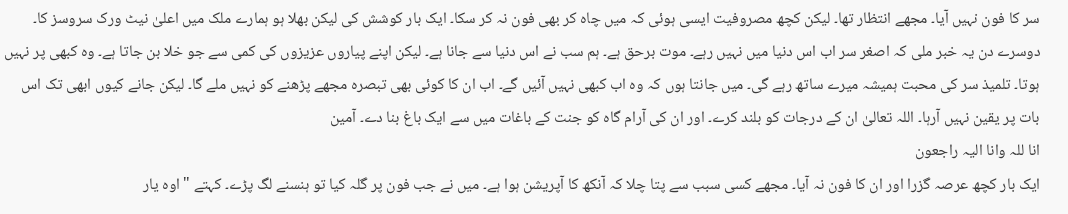سر کا فون نہیں آیا۔ مجھے انتظار تھا۔ لیکن کچھ مصروفیت ایسی ہوئی کہ میں چاہ کر بھی فون نہ کر سکا۔ ایک بار کوشش کی لیکن بھلا ہو ہمارے ملک میں اعلیٰ نیٹ ورک سروسز کا۔ دوسرے دن یہ خبر ملی کہ اصغر سر اب اس دنیا میں نہیں رہے۔ موت برحق ہے۔ ہم سب نے اس دنیا سے جانا ہے۔ لیکن اپنے پیاروں عزیزوں کی کمی سے جو خلا بن جاتا ہے۔ وہ کبھی پر نہیں ہوتا۔ تلمیذ سر کی محبت ہمیشہ میرے ساتھ رہے گی۔ میں جانتا ہوں کہ وہ اب کبھی نہیں آئیں گے۔ اب ان کا کوئی بھی تبصرہ مجھے پڑھنے کو نہیں ملے گا۔ لیکن جانے کیوں ابھی تک اس بات پر یقین نہیں آرہا۔ اللہ تعالیٰ ان کے درجات کو بلند کرے۔ اور ان کی آرام گاہ کو جنت کے باغات میں سے ایک باغ بنا دے۔ آمین
انا للہ وانا الیہ راجعون
ایک بار کچھ عرصہ گزرا اور ان کا فون نہ آیا۔ مجھے کسی سبب سے پتا چلا کہ آنکھ کا آپریشن ہوا ہے۔ میں نے جب فون پر گلہ کیا تو ہنسنے لگ پڑے۔ کہتے "اوہ یار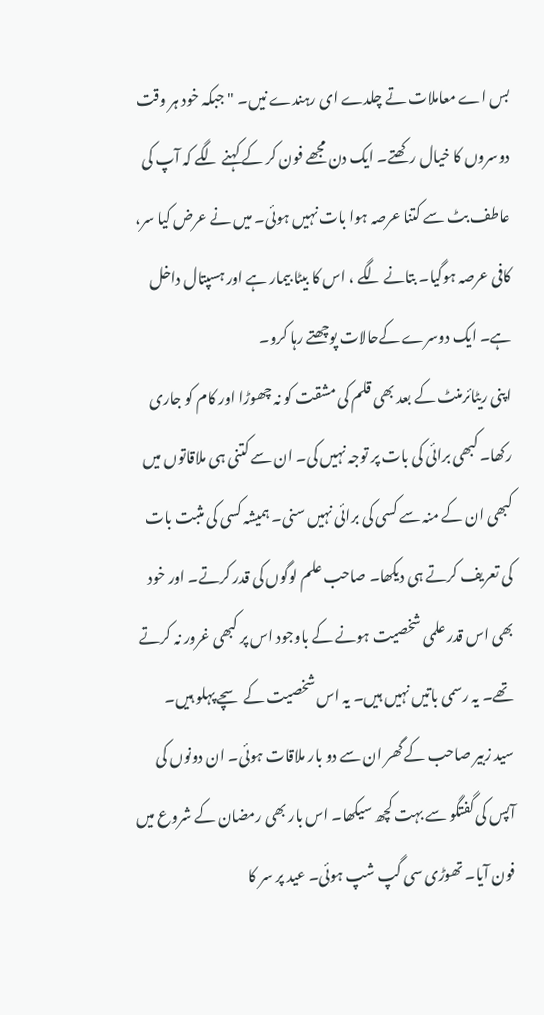بس اے معاملات تے چلدے ای رہندے نیں۔ " جبکہ خود ہر وقت دوسروں کا خیال رکھتے۔ ایک دن مجھے فون کر کے کہنے لگے کہ آپ کی عاطف بٹ سے کتنا عرصہ ہوا بات نہیں ہوئی۔ میں نے عرض کیا سر، کافی عرصہ ہوگیا۔ بتانے لگے ، اس کا بیٹا بیمار ہے اور ہسپتال داخل ہے۔ ایک دوسرے کےحالات پوچھتے رہا کرو۔
اپنی ریٹائرمنٹ کے بعد بھی قلم کی مشقت کو نہ چھوڑا اور کام کو جاری رکھا۔ کبھی برائی کی بات پر توجہ نہیں کی۔ ان سے کتنی ہی ملاقاتوں میں کبھی ان کے منہ سے کسی کی برائی نہیں سنی۔ ہمیشہ کسی کی مثبت بات کی تعریف کرتے ہی دیکھا۔ صاحب علم لوگوں کی قدر کرتے۔ اور خود بھی اس قدر علمی شخصیت ہونے کے باوجود اس پر کبھی غرور نہ کرتے تھے۔ یہ رسمی باتیں نہیں ہیں۔ یہ اس شخصیت کے سچے پہلو ہیں۔
سید زبیر صاحب کے گھر ان سے دو بار ملاقات ہوئی۔ ان دونوں کی آپس کی گفتگو سے بہت کچھ سیکھا۔ اس بار بھی رمضان کے شروع میں فون آیا۔ تھوڑی سی گپ شپ ہوئی۔ عید پر سر کا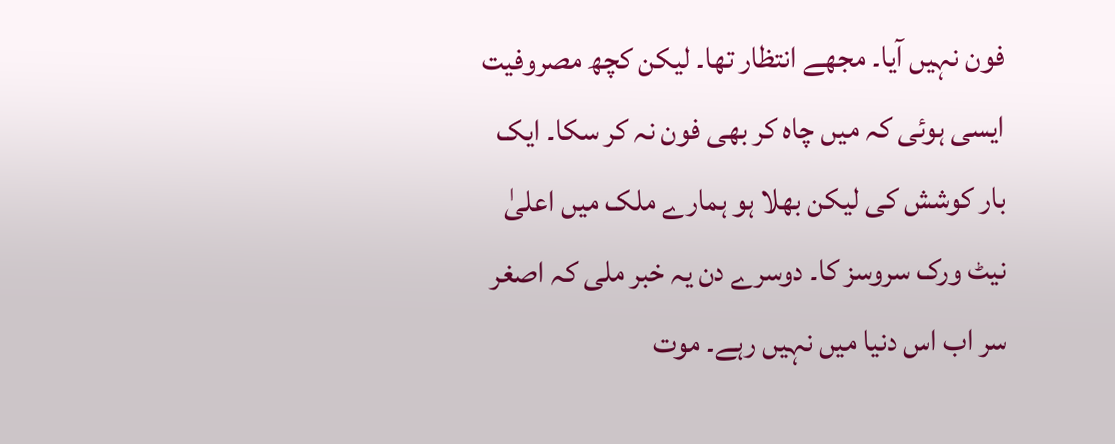فون نہیں آیا۔ مجھے انتظار تھا۔ لیکن کچھ مصروفیت ایسی ہوئی کہ میں چاہ کر بھی فون نہ کر سکا۔ ایک بار کوشش کی لیکن بھلا ہو ہمارے ملک میں اعلیٰ نیٹ ورک سروسز کا۔ دوسرے دن یہ خبر ملی کہ اصغر سر اب اس دنیا میں نہیں رہے۔ موت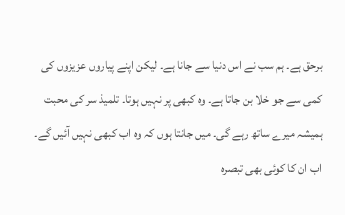برحق ہے۔ ہم سب نے اس دنیا سے جانا ہے۔ لیکن اپنے پیاروں عزیزوں کی کمی سے جو خلا بن جاتا ہے۔ وہ کبھی پر نہیں ہوتا۔ تلمیذ سر کی محبت ہمیشہ میرے ساتھ رہے گی۔ میں جانتا ہوں کہ وہ اب کبھی نہیں آئیں گے۔ اب ان کا کوئی بھی تبصرہ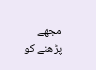مجھے پڑھنے کو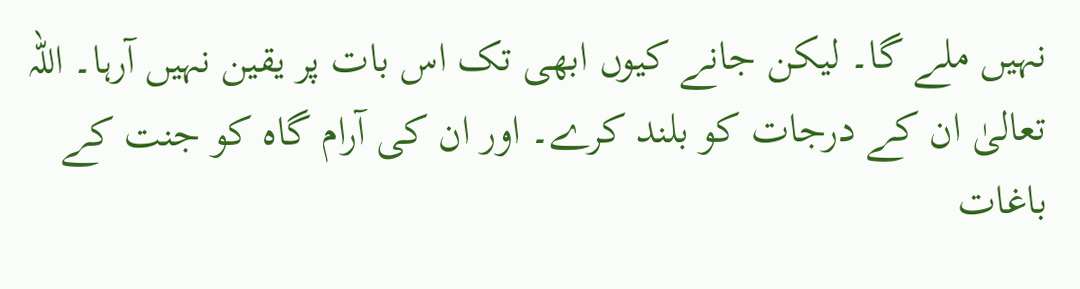نہیں ملے گا۔ لیکن جانے کیوں ابھی تک اس بات پر یقین نہیں آرہا۔ اللہ تعالیٰ ان کے درجات کو بلند کرے۔ اور ان کی آرام گاہ کو جنت کے باغات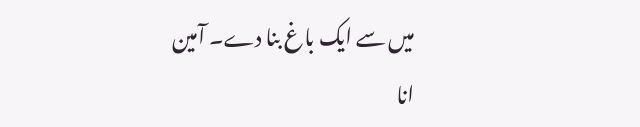میں سے ایک باغ بنا دے۔ آمین
انا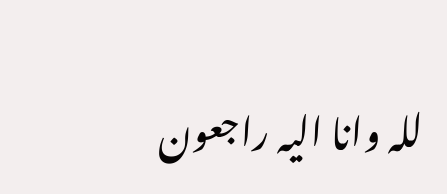للہ وانا الیہ راجعون